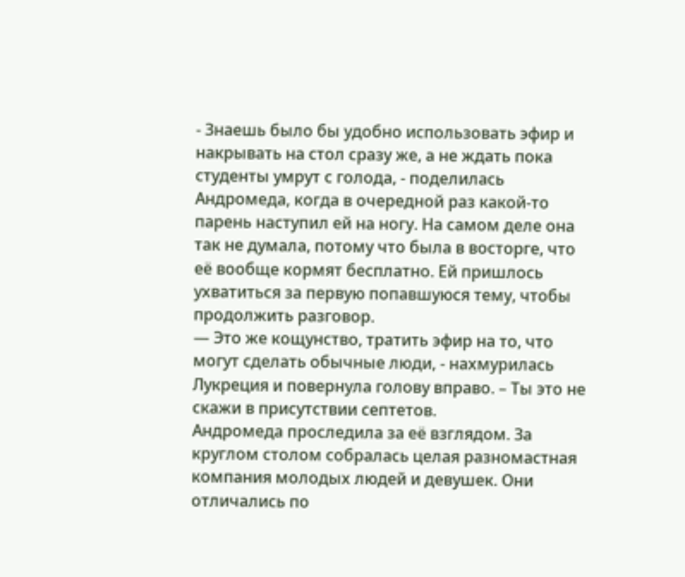- Знаешь было бы удобно использовать эфир и накрывать на стол сразу же, а не ждать пока студенты умрут с голода, - поделилась Андромеда, когда в очередной раз какой-то парень наступил ей на ногу. На самом деле она так не думала, потому что была в восторге, что её вообще кормят бесплатно. Ей пришлось ухватиться за первую попавшуюся тему, чтобы продолжить разговор.
— Это же кощунство, тратить эфир на то, что могут сделать обычные люди, - нахмурилась Лукреция и повернула голову вправо. – Ты это не скажи в присутствии септетов.
Андромеда проследила за её взглядом. За круглом столом собралась целая разномастная компания молодых людей и девушек. Они отличались по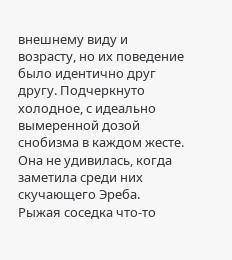внешнему виду и возрасту, но их поведение было идентично друг другу. Подчеркнуто холодное, с идеально вымеренной дозой снобизма в каждом жесте. Она не удивилась, когда заметила среди них скучающего Эреба. Рыжая соседка что-то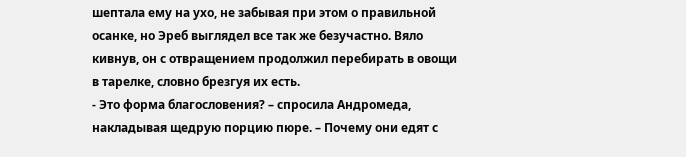шептала ему на ухо, не забывая при этом о правильной осанке, но Эреб выглядел все так же безучастно. Вяло кивнув, он с отвращением продолжил перебирать в овощи в тарелке, словно брезгуя их есть.
- Это форма благословения? – спросила Андромеда, накладывая щедрую порцию пюре. – Почему они едят с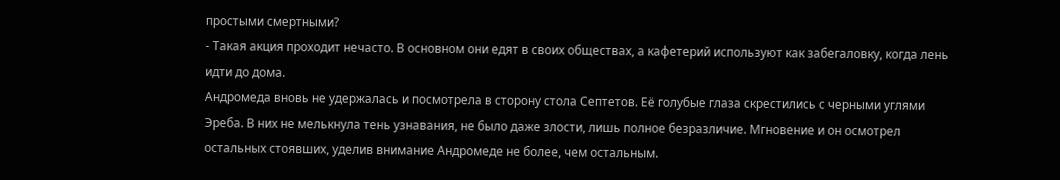простыми смертными?
- Такая акция проходит нечасто. В основном они едят в своих обществах, а кафетерий используют как забегаловку, когда лень идти до дома.
Андромеда вновь не удержалась и посмотрела в сторону стола Септетов. Её голубые глаза скрестились с черными углями Эреба. В них не мелькнула тень узнавания, не было даже злости, лишь полное безразличие. Мгновение и он осмотрел остальных стоявших, уделив внимание Андромеде не более, чем остальным.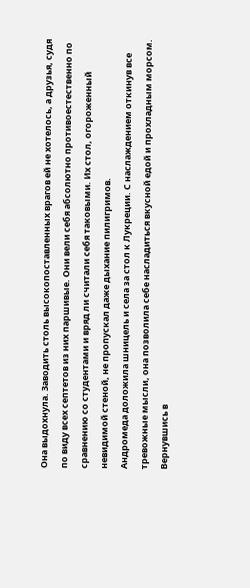Она выдохнула. Заводить столь высокопоставленных врагов ей не хотелось, а друзья, судя по виду всех септетов из них паршивые. Они вели себя абсолютно противоестественно по сравнению со студентами и вряд ли считали себя таковыми. Их стол, огороженный невидимой стеной, не пропускал даже дыхание пилигримов.
Андромеда доложила шницель и села за стол к Лукреции. С наслаждением откинув все тревожные мысли, она позволила себе насладиться вкусной едой и прохладным морсом. Вернувшись в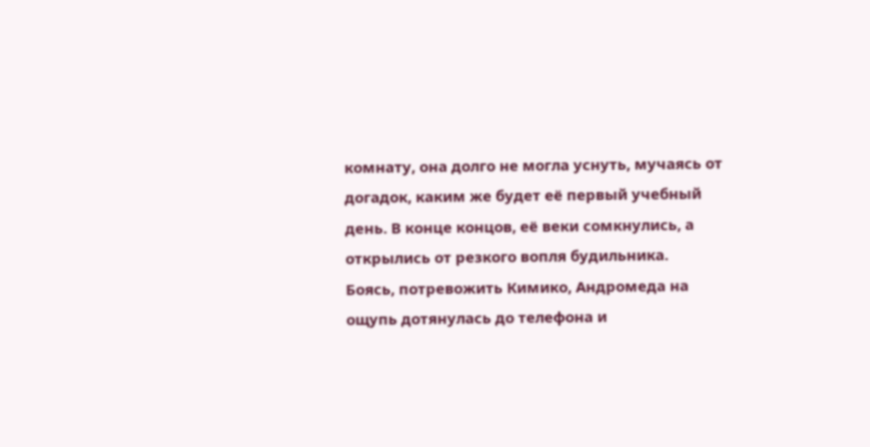комнату, она долго не могла уснуть, мучаясь от догадок, каким же будет её первый учебный день. В конце концов, её веки сомкнулись, а открылись от резкого вопля будильника.
Боясь, потревожить Кимико, Андромеда на ощупь дотянулась до телефона и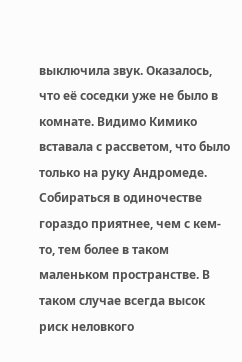выключила звук. Оказалось, что её соседки уже не было в комнате. Видимо Кимико вставала с рассветом, что было только на руку Андромеде. Собираться в одиночестве гораздо приятнее, чем с кем-то, тем более в таком маленьком пространстве. В таком случае всегда высок риск неловкого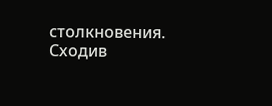столкновения.
Сходив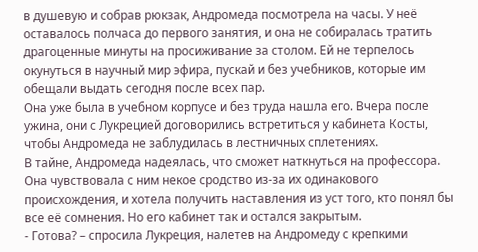в душевую и собрав рюкзак, Андромеда посмотрела на часы. У неё оставалось полчаса до первого занятия, и она не собиралась тратить драгоценные минуты на просиживание за столом. Ей не терпелось окунуться в научный мир эфира, пускай и без учебников, которые им обещали выдать сегодня после всех пар.
Она уже была в учебном корпусе и без труда нашла его. Вчера после ужина, они с Лукрецией договорились встретиться у кабинета Косты, чтобы Андромеда не заблудилась в лестничных сплетениях.
В тайне, Андромеда надеялась, что сможет наткнуться на профессора. Она чувствовала с ним некое сродство из-за их одинакового происхождения, и хотела получить наставления из уст того, кто понял бы все её сомнения. Но его кабинет так и остался закрытым.
- Готова? – спросила Лукреция, налетев на Андромеду с крепкими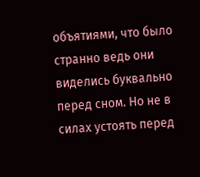объятиями, что было странно ведь они виделись буквально перед сном. Но не в силах устоять перед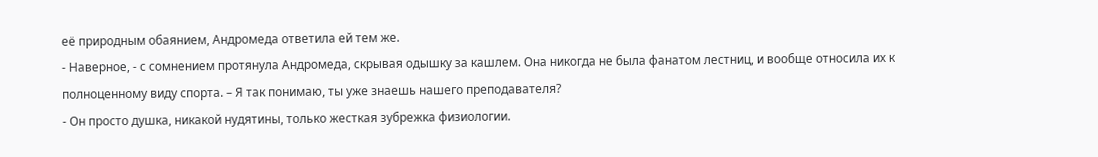её природным обаянием, Андромеда ответила ей тем же.
- Наверное, - с сомнением протянула Андромеда, скрывая одышку за кашлем. Она никогда не была фанатом лестниц, и вообще относила их к полноценному виду спорта. – Я так понимаю, ты уже знаешь нашего преподавателя?
- Он просто душка, никакой нудятины, только жесткая зубрежка физиологии.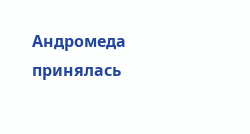Андромеда принялась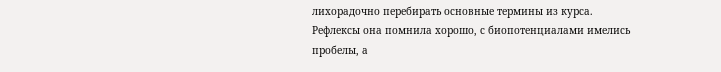лихорадочно перебирать основные термины из курса. Рефлексы она помнила хорошо, с биопотенциалами имелись пробелы, а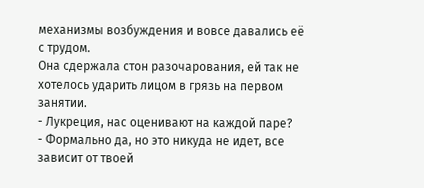механизмы возбуждения и вовсе давались её с трудом.
Она сдержала стон разочарования, ей так не хотелось ударить лицом в грязь на первом занятии.
- Лукреция, нас оценивают на каждой паре?
- Формально да, но это никуда не идет, все зависит от твоей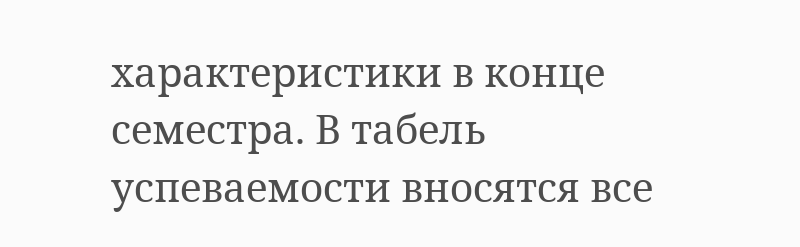характеристики в конце семестра. В табель успеваемости вносятся все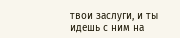твои заслуги, и ты идешь с ним на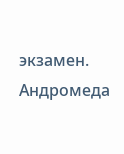экзамен.
Андромеда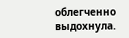облегченно выдохнула.